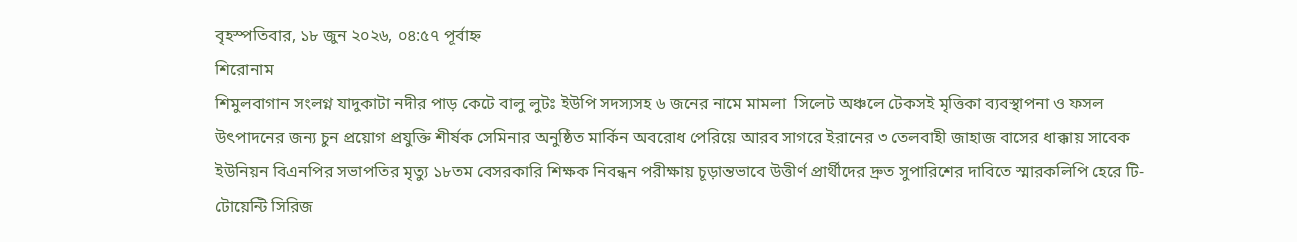বৃহস্পতিবার, ১৮ জুন ২০২৬, ০৪:৫৭ পূর্বাহ্ন
শিরোনাম
শিমুলবাগান সংলগ্ন যাদুকাটা নদীর পাড় কেটে বালু লুটঃ ইউপি সদস্যসহ ৬ জনের নামে মামলা  সিলেট অঞ্চলে টেকসই মৃত্তিকা ব্যবস্থাপনা ও ফসল উৎপাদনের জন্য চুন প্রয়োগ প্রযুক্তি শীর্ষক সেমিনার অনুষ্ঠিত মার্কিন অবরোধ পেরিয়ে আরব সাগরে ইরানের ৩ তেলবাহী জাহাজ বাসের ধাক্কায় সাবেক ইউনিয়ন বিএনপির সভাপতির মৃত্যু ১৮তম বেসরকারি শিক্ষক নিবন্ধন পরীক্ষায় চূড়ান্তভাবে উত্তীর্ণ প্রার্থীদের দ্রুত সুপারিশের দাবিতে স্মারকলিপি হেরে টি-টোয়েন্টি সিরিজ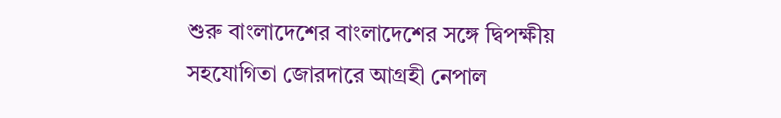শুরু বাংলাদেশের বাংলাদেশের সঙ্গে দ্বিপক্ষীয় সহযোগিতা জোরদারে আগ্রহী নেপাল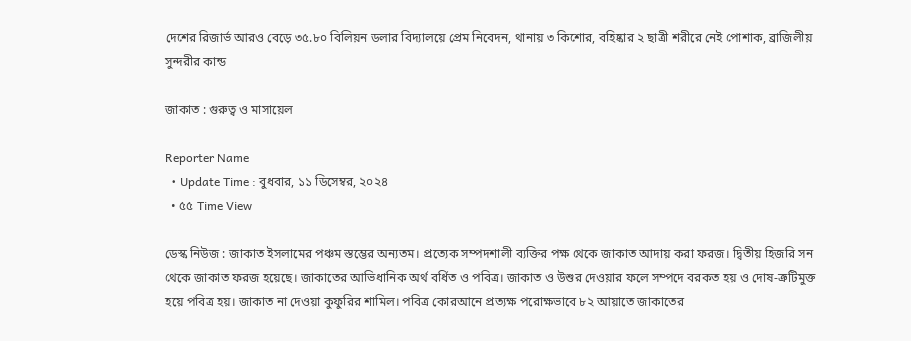দেশের রিজার্ভ আরও বেড়ে ৩৫.৮০ বিলিয়ন ডলার বিদ্যালয়ে প্রেম নিবেদন, থানায় ৩ কিশোর, বহিষ্কার ২ ছাত্রী শরীরে নেই পোশাক, ব্রাজিলীয় সুন্দরীর কান্ড

জাকাত : গুরুত্ব ও মাসায়েল

Reporter Name
  • Update Time : বুধবার, ১১ ডিসেম্বর, ২০২৪
  • ৫৫ Time View

ডেস্ক নিউজ : জাকাত ইসলামের পঞ্চম স্তম্ভের অন্যতম। প্রত্যেক সম্পদশালী ব্যক্তির পক্ষ থেকে জাকাত আদায় করা ফরজ। দ্বিতীয় হিজরি সন থেকে জাকাত ফরজ হয়েছে। জাকাতের আভিধানিক অর্থ বর্ধিত ও পবিত্র। জাকাত ও উশুর দেওয়ার ফলে সম্পদে বরকত হয় ও দোষ-ত্রুটিমুক্ত হয়ে পবিত্র হয়। জাকাত না দেওয়া কুফুরির শামিল। পবিত্র কোরআনে প্রত্যক্ষ পরোক্ষভাবে ৮২ আয়াতে জাকাতের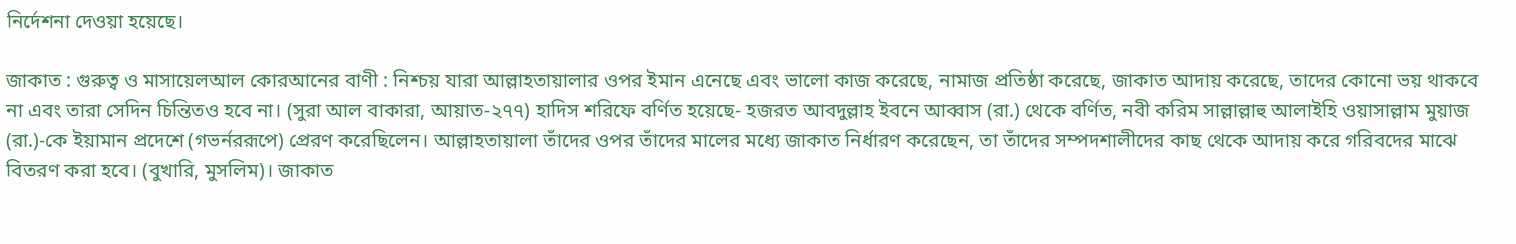নির্দেশনা দেওয়া হয়েছে।

জাকাত : গুরুত্ব ও মাসায়েলআল কোরআনের বাণী : নিশ্চয় যারা আল্লাহতায়ালার ওপর ইমান এনেছে এবং ভালো কাজ করেছে, নামাজ প্রতিষ্ঠা করেছে, জাকাত আদায় করেছে, তাদের কোনো ভয় থাকবে না এবং তারা সেদিন চিন্তিতও হবে না। (সুরা আল বাকারা, আয়াত-২৭৭) হাদিস শরিফে বর্ণিত হয়েছে- হজরত আবদুল্লাহ ইবনে আব্বাস (রা.) থেকে বর্ণিত, নবী করিম সাল্লাল্লাহু আলাইহি ওয়াসাল্লাম মুয়াজ (রা.)-কে ইয়ামান প্রদেশে (গভর্নররূপে) প্রেরণ করেছিলেন। আল্লাহতায়ালা তাঁদের ওপর তাঁদের মালের মধ্যে জাকাত নির্ধারণ করেছেন, তা তাঁদের সম্পদশালীদের কাছ থেকে আদায় করে গরিবদের মাঝে বিতরণ করা হবে। (বুখারি, মুসলিম)। জাকাত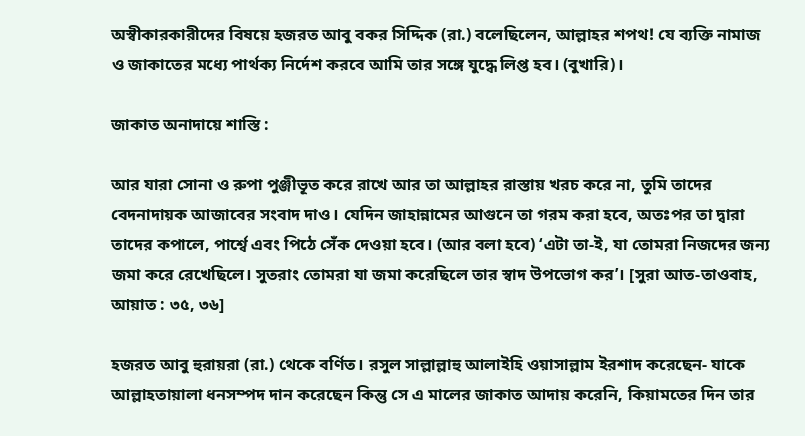অস্বীকারকারীদের বিষয়ে হজরত আবু বকর সিদ্দিক (রা.) বলেছিলেন, আল্লাহর শপথ! যে ব্যক্তি নামাজ ও জাকাতের মধ্যে পার্থক্য নির্দেশ করবে আমি তার সঙ্গে যুদ্ধে লিপ্ত হব। (বুখারি)।

জাকাত অনাদায়ে শাস্তি :

আর যারা সোনা ও রুপা পুঞ্জীভূত করে রাখে আর তা আল্লাহর রাস্তায় খরচ করে না, তুমি তাদের বেদনাদায়ক আজাবের সংবাদ দাও। যেদিন জাহান্নামের আগুনে তা গরম করা হবে, অতঃপর তা দ্বারা তাদের কপালে, পার্শ্বে এবং পিঠে সেঁক দেওয়া হবে। (আর বলা হবে) ‘এটা তা-ই, যা তোমরা নিজদের জন্য জমা করে রেখেছিলে। সুতরাং তোমরা যা জমা করেছিলে তার স্বাদ উপভোগ কর’। [সুরা আত-তাওবাহ, আয়াত : ৩৫, ৩৬]

হজরত আবু হুরায়রা (রা.) থেকে বর্ণিত। রসুল সাল্লাল্লাহু আলাইহি ওয়াসাল্লাম ইরশাদ করেছেন- যাকে আল্লাহতায়ালা ধনসম্পদ দান করেছেন কিন্তু সে এ মালের জাকাত আদায় করেনি, কিয়ামতের দিন তার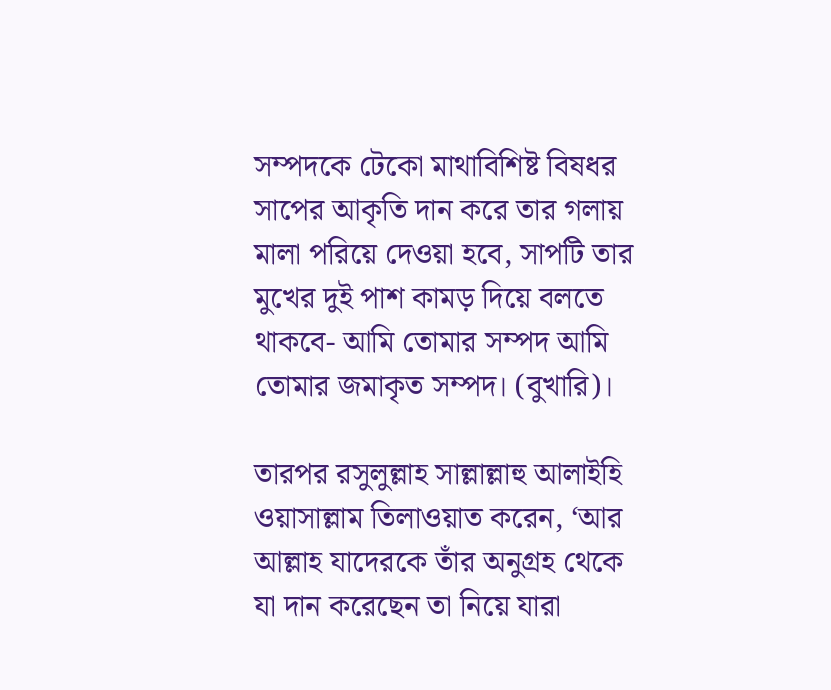সম্পদকে টেকো মাথাবিশিষ্ট বিষধর সাপের আকৃতি দান করে তার গলায় মালা পরিয়ে দেওয়া হবে, সাপটি তার মুখের দুই পাশ কামড় দিয়ে বলতে থাকবে- আমি তোমার সম্পদ আমি তোমার জমাকৃত সম্পদ। (বুখারি)।

তারপর রসুলুল্লাহ সাল্লাল্লাহু আলাইহি ওয়াসাল্লাম তিলাওয়াত করেন, ‘আর আল্লাহ যাদেরকে তাঁর অনুগ্রহ থেকে যা দান করেছেন তা নিয়ে যারা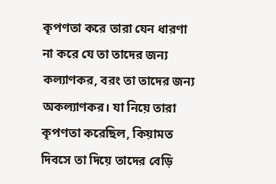কৃপণতা করে তারা যেন ধারণা না করে যে তা তাদের জন্য কল্যাণকর, বরং তা তাদের জন্য অকল্যাণকর। যা নিয়ে তারা কৃপণতা করেছিল, কিয়ামত দিবসে তা দিয়ে তাদের বেড়ি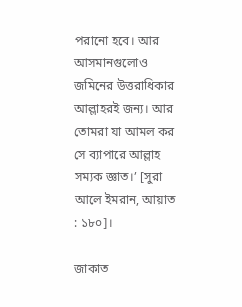পরানো হবে। আর আসমানগুলোও জমিনের উত্তরাধিকার আল্লাহরই জন্য। আর তোমরা যা আমল কর সে ব্যাপারে আল্লাহ সম্যক জ্ঞাত।’ [সুরা আলে ইমরান, আয়াত : ১৮০]।

জাকাত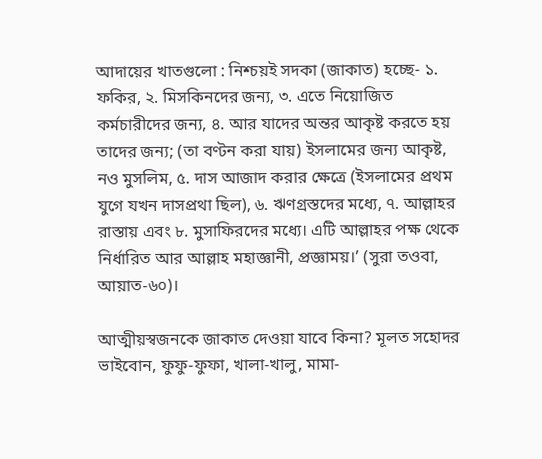আদায়ের খাতগুলো : নিশ্চয়ই সদকা (জাকাত) হচ্ছে- ১. ফকির, ২. মিসকিনদের জন্য, ৩. এতে নিয়োজিত কর্মচারীদের জন্য, ৪. আর যাদের অন্তর আকৃষ্ট করতে হয় তাদের জন্য; (তা বণ্টন করা যায়) ইসলামের জন্য আকৃষ্ট, নও মুসলিম, ৫. দাস আজাদ করার ক্ষেত্রে (ইসলামের প্রথম যুগে যখন দাসপ্রথা ছিল), ৬. ঋণগ্রস্তদের মধ্যে, ৭. আল্লাহর রাস্তায় এবং ৮. মুসাফিরদের মধ্যে। এটি আল্লাহর পক্ষ থেকে নির্ধারিত আর আল্লাহ মহাজ্ঞানী, প্রজ্ঞাময়।’ (সুরা তওবা, আয়াত-৬০)।

আত্মীয়স্বজনকে জাকাত দেওয়া যাবে কিনা? মূলত সহোদর ভাইবোন, ফুফু-ফুফা, খালা-খালু, মামা-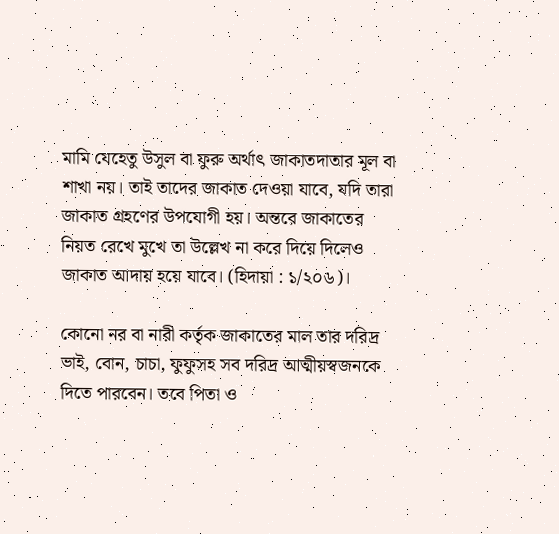মামি যেহেতু উসুল বা ফুরু অর্থাৎ জাকাতদাতার মূল বা শাখা নয়। তাই তাদের জাকাত দেওয়া যাবে, যদি তারা জাকাত গ্রহণের উপযোগী হয়। অন্তরে জাকাতের নিয়ত রেখে মুখে তা উল্লেখ না করে দিয়ে দিলেও জাকাত আদায় হয়ে যাবে। (হিদায়া : ১/২০৬)।

কোনো নর বা নারী কর্তৃক জাকাতের মাল তার দরিদ্র ভাই, বোন, চাচা, ফুফুসহ সব দরিদ্র আত্মীয়স্বজনকে দিতে পারবেন। তবে পিতা ও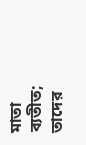মাতা ব্যতীত; তাদের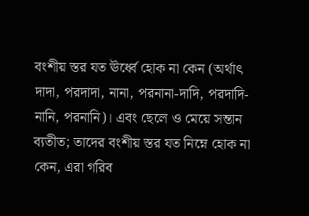বংশীয় স্তর যত ঊর্ধ্বে হোক না কেন (অর্থাৎ দাদা, পরদাদা, নানা, পরনানা-দাদি, পরদাদি-নানি, পরনানি)। এবং ছেলে ও মেয়ে সন্তান ব্যতীত; তাদের বংশীয় স্তর যত নিম্নে হোক না কেন, এরা গরিব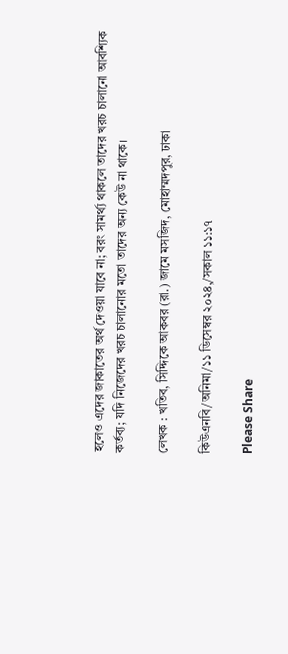হলেও এদের জাকাতের অর্থ দেওয়া যাবে না; বরং সামর্থ্য থাকলে তাদের খরচ চালানো আবশ্যিক কর্তব্য; যদি নিজেদের খরচ চালানোর মতো তাদের অন্য কেউ না থাকে।

লেখক : খতিব, সিদ্দিকে আকবর (রা.) জামে মসজিদ, মোহাম্মদপুর, ঢাকা

কিউএনবি/অনিমা/১১ ডিসেম্বর ২০২৪,/সকাল ১১:১৭

Please Share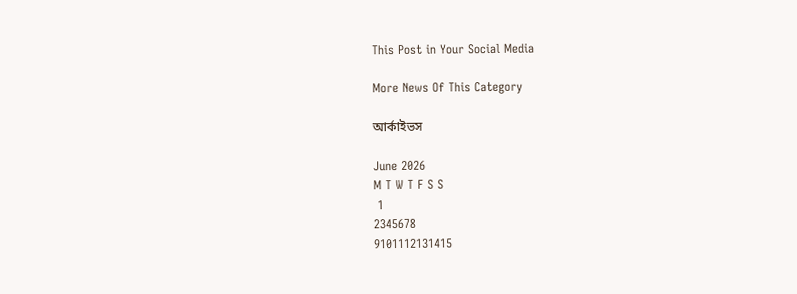This Post in Your Social Media

More News Of This Category

আর্কাইভস

June 2026
M T W T F S S
 1
2345678
9101112131415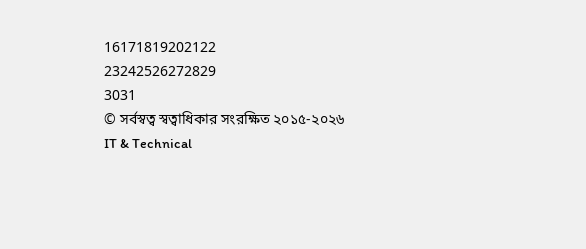16171819202122
23242526272829
3031
© সর্বস্বত্ব স্বত্বাধিকার সংরক্ষিত ২০১৫-২০২৬
IT & Technical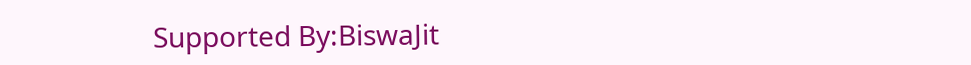Supported By:BiswaJit